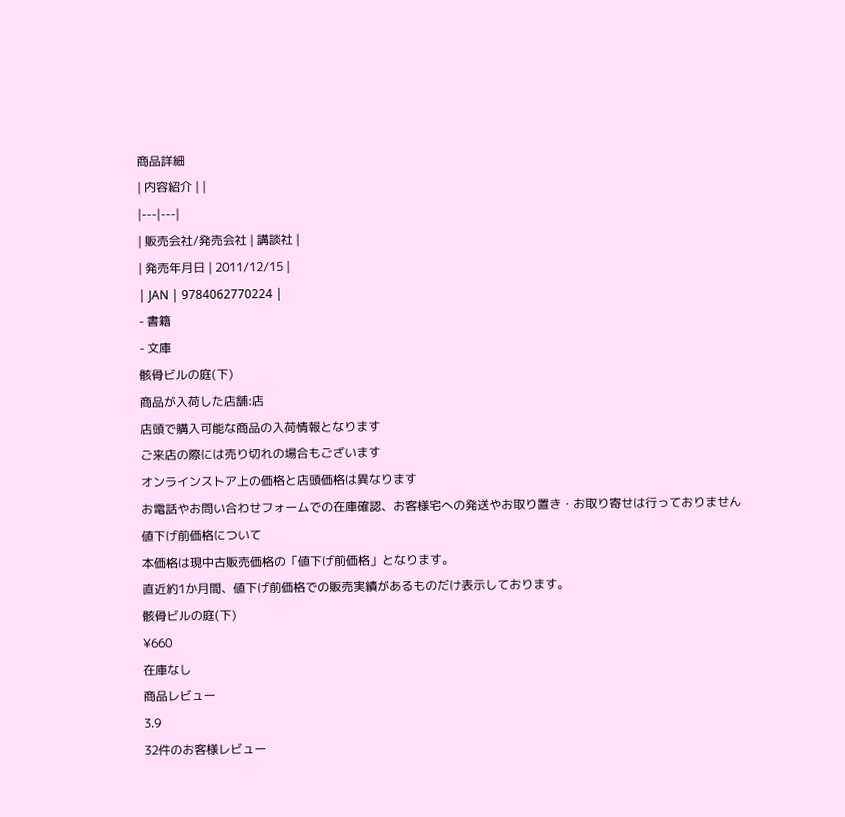商品詳細
| 内容紹介 | |
|---|---|
| 販売会社/発売会社 | 講談社 |
| 発売年月日 | 2011/12/15 |
| JAN | 9784062770224 |
- 書籍
- 文庫
骸骨ビルの庭(下)
商品が入荷した店舗:店
店頭で購入可能な商品の入荷情報となります
ご来店の際には売り切れの場合もございます
オンラインストア上の価格と店頭価格は異なります
お電話やお問い合わせフォームでの在庫確認、お客様宅への発送やお取り置き・お取り寄せは行っておりません
値下げ前価格について
本価格は現中古販売価格の「値下げ前価格」となります。
直近約1か月間、値下げ前価格での販売実績があるものだけ表示しております。
骸骨ビルの庭(下)
¥660
在庫なし
商品レビュー
3.9
32件のお客様レビュー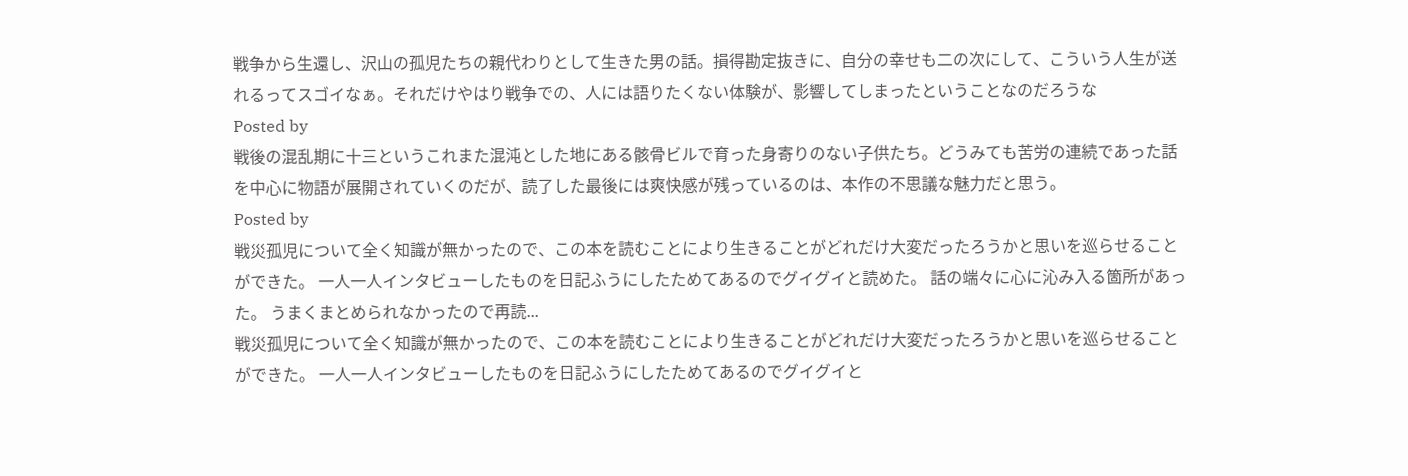戦争から生還し、沢山の孤児たちの親代わりとして生きた男の話。損得勘定抜きに、自分の幸せも二の次にして、こういう人生が送れるってスゴイなぁ。それだけやはり戦争での、人には語りたくない体験が、影響してしまったということなのだろうな
Posted by
戦後の混乱期に十三というこれまた混沌とした地にある骸骨ビルで育った身寄りのない子供たち。どうみても苦労の連続であった話を中心に物語が展開されていくのだが、読了した最後には爽快感が残っているのは、本作の不思議な魅力だと思う。
Posted by
戦災孤児について全く知識が無かったので、この本を読むことにより生きることがどれだけ大変だったろうかと思いを巡らせることができた。 一人一人インタビューしたものを日記ふうにしたためてあるのでグイグイと読めた。 話の端々に心に沁み入る箇所があった。 うまくまとめられなかったので再読...
戦災孤児について全く知識が無かったので、この本を読むことにより生きることがどれだけ大変だったろうかと思いを巡らせることができた。 一人一人インタビューしたものを日記ふうにしたためてあるのでグイグイと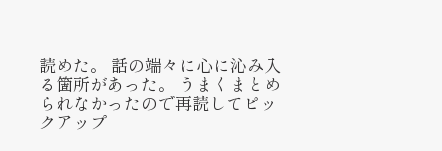読めた。 話の端々に心に沁み入る箇所があった。 うまくまとめられなかったので再読してピックアップ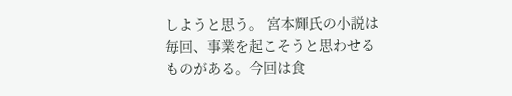しようと思う。 宮本輝氏の小説は毎回、事業を起こそうと思わせるものがある。今回は食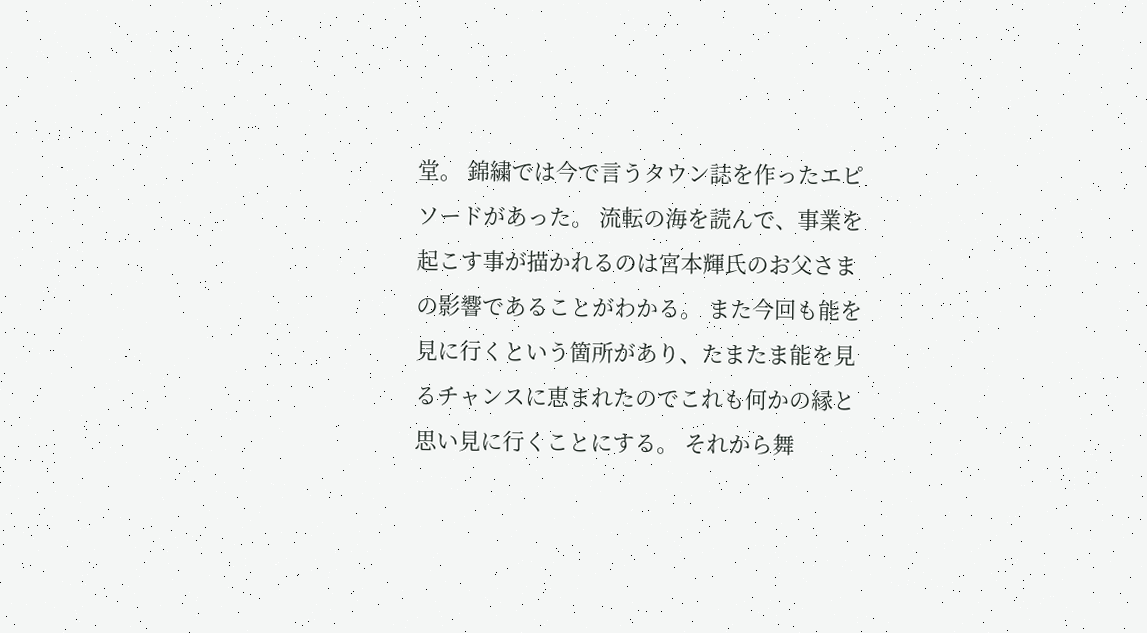堂。 錦繍では今で言うタウン誌を作ったエピソードがあった。 流転の海を読んで、事業を起こす事が描かれるのは宮本輝氏のお父さまの影響であることがわかる。 また今回も能を見に行くという箇所があり、たまたま能を見るチャンスに恵まれたのでこれも何かの縁と思い見に行くことにする。 それから舞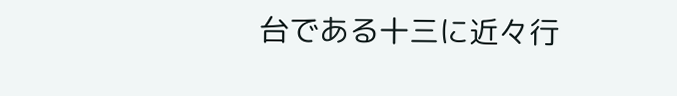台である十三に近々行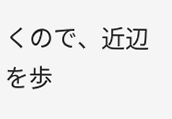くので、近辺を歩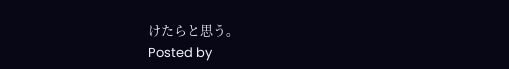けたらと思う。
Posted by